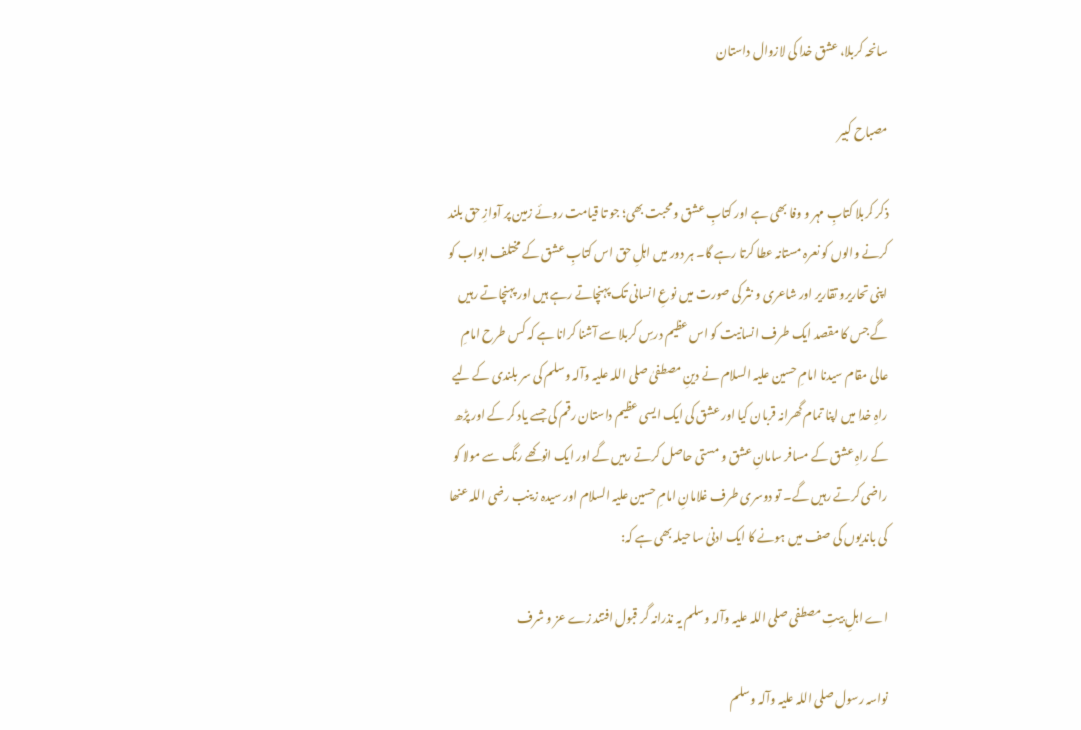سانحہ کربلا، عشق خدا کی لازوال داستان

مصباح کبیر

ذکر کربلا کتابِ مہر و وفا بھی ہے اور کتابِ عشق و محبت بھی؛ جو تا قیامت روئے زمین پر آوازِ حق بلند کرنے والوں کو نعرہ مستانہ عطا کرتا رہے گا۔ ہر دور میں اہلِ حق اس کتابِ عشق کے مختلف ابواب کو اپنی تحاریرو تقاریر اور شاعری و نثر کی صورت میں نوعِ انسانی تک پہنچاتے رہے ہیں اور پہنچاتے رہیں گے جس کا مقصد ایک طرف انسانیت کو اس عظیم درسِ کربلا سے آشنا کرانا ہے کہ کس طرح امامِ عالی مقام سیدنا امامِ حسین علیہ السلام نے دینِ مصطفیٰ صلی اللہ علیہ وآلہ وسلم کی سر بلندی کے لیے راہِ خدا میں اپنا تمام گھرانہ قربان کیا اور عشق کی ایک ایسی عظیم داستان رقم کی جسے یاد کر کے اور پڑھ کے راہِ عشق کے مسافر سامانِ عشق و مستی حاصل کرتے رہیں گے اور ایک انوکھے رنگ سے مولا کو راضی کرتے رہیں گے۔ تو دوسری طرف غلامانِ امامِ حسین علیہ السلام اور سیدہ زینب رضی اللہ عنھا کی باندیوں کی صف میں ہونے کا ایک ادنیٰ سا حیلہ بھی ہے کہ:

اے اہلِ بیتِ مصطفی صلی اللہ علیہ وآلہ وسلم یہ نذرانہ گر قبول افتند زے عز و شرف

نواسہ رسول صلی اللہ علیہ وآلہ وسلم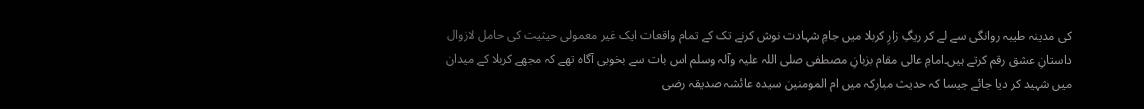کی مدینہ طیبہ روانگی سے لے کر ریگِ زارِ کربلا میں جامِ شہادت نوش کرنے تک کے تمام واقعات ایک غیر معمولی حیثیت کی حامل لازوال داستانِ عشق رقم کرتے ہیں۔امامِ عالی مقام بزبانِ مصطفی صلی اللہ علیہ وآلہ وسلم اس بات سے بخوبی آگاہ تھے کہ مجھے کربلا کے میدان میں شہید کر دیا جائے جیسا کہ حدیث مبارکہ میں ام المومنین سیدہ عائشہ صدیقہ رضی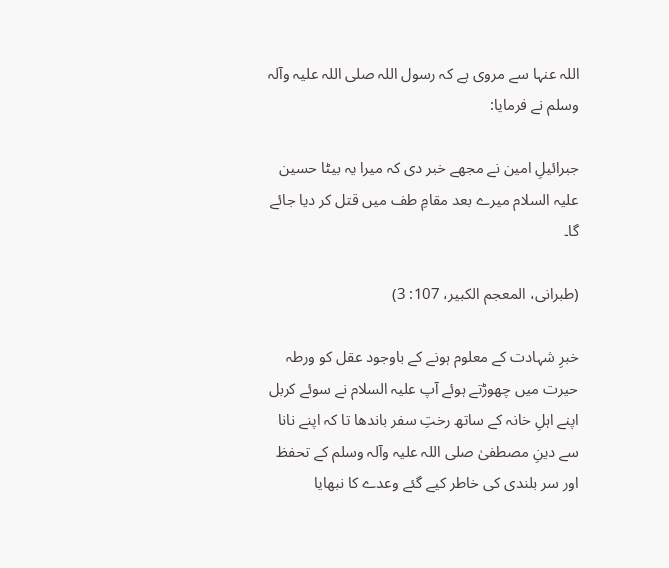اللہ عنہا سے مروی ہے کہ رسول اللہ صلی اللہ علیہ وآلہ وسلم نے فرمایا:

جبرائیلِ امین نے مجھے خبر دی کہ میرا یہ بیٹا حسین علیہ السلام میرے بعد مقامِ طف میں قتل کر دیا جائے گا۔

(طبرانی، المعجم الکبیر، 107: 3)

خبرِ شہادت کے معلوم ہونے کے باوجود عقل کو ورطہ حیرت میں چھوڑتے ہوئے آپ علیہ السلام نے سوئے کربل اپنے اہلِ خانہ کے ساتھ رختِ سفر باندھا تا کہ اپنے نانا سے دینِ مصطفیٰ صلی اللہ علیہ وآلہ وسلم کے تحفظ اور سر بلندی کی خاطر کیے گئے وعدے کا نبھایا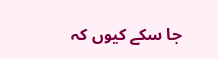جا سکے کیوں کہ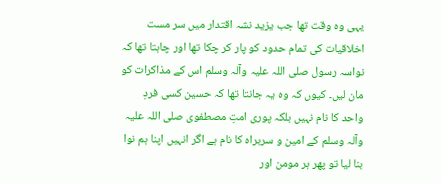یہی وہ وقت تھا جب یزید نشہ اقتدار میں سر مست اخلاقیات کی تمام حدود کو پار کر چکا تھا اور چاہتا تھا کہ نواسہ رسول صلی اللہ علیہ وآلہ وسلم اس کے مذاکرات کو مان لیں۔ کیوں کہ وہ یہ جانتا تھا کہ حسین کسی فردِ واحد کا نام نہیں بلکہ پوری امتِ مصطفوی صلی اللہ علیہ وآلہ وسلم کے امین و سربراہ کا نام ہے اگر انہیں اپنا ہم نوا بنا لیا تو پھر ہر مومن اور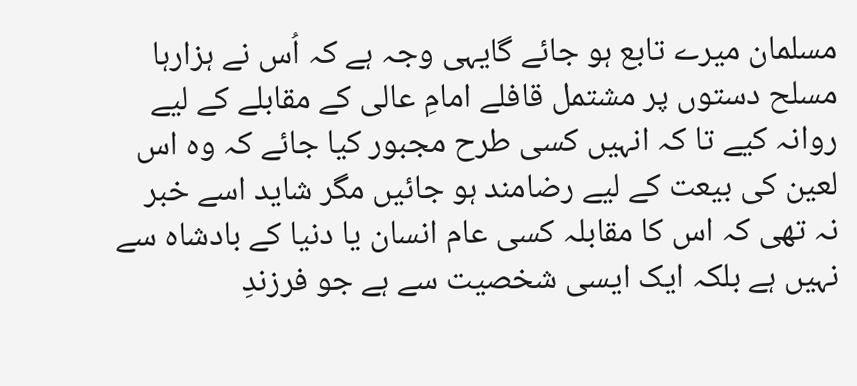مسلمان میرے تابع ہو جائے گایہی وجہ ہے کہ اُس نے ہزارہا مسلح دستوں پر مشتمل قافلے امامِ عالی کے مقابلے کے لیے روانہ کیے تا کہ انہیں کسی طرح مجبور کیا جائے کہ وہ اس لعین کی بیعت کے لیے رضامند ہو جائیں مگر شاید اسے خبر نہ تھی کہ اس کا مقابلہ کسی عام انسان یا دنیا کے بادشاہ سے نہیں ہے بلکہ ایک ایسی شخصیت سے ہے جو فرزندِ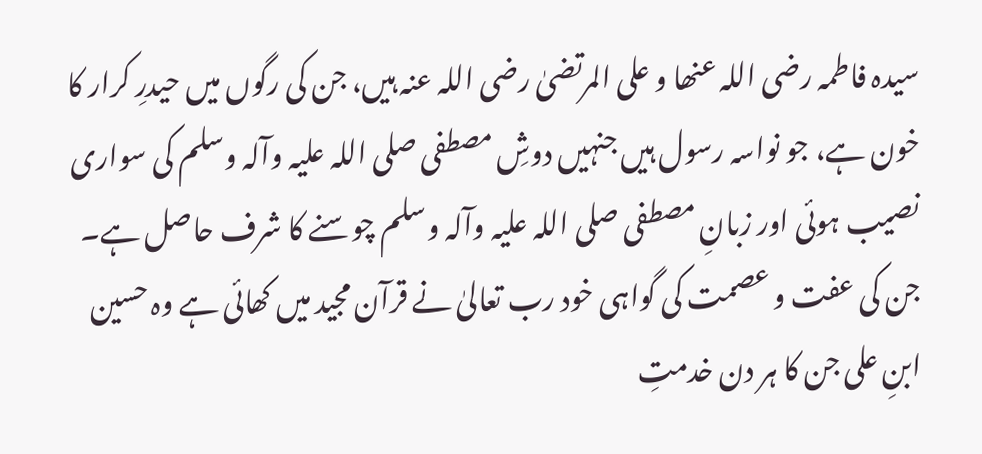سیدہ فاطمہ رضی اللہ عنھا و علی المرتضیٰ رضی اللہ عنہ ہیں، جن کی رگوں میں حیدرِ کرار کا خون ہے، جو نواسہ رسول ہیں جنہیں دوشِ مصطفی صلی اللہ علیہ وآلہ وسلم کی سواری نصیب ہوئی اور زبانِ مصطفی صلی اللہ علیہ وآلہ وسلم چوسنے کا شرف حاصل ہے۔ جن کی عفت و عصمت کی گواہی خود رب تعالیٰ نے قرآن مجید میں کھائی ہے وہ حسین ابنِ علی جن کا ہر دن خدمتِ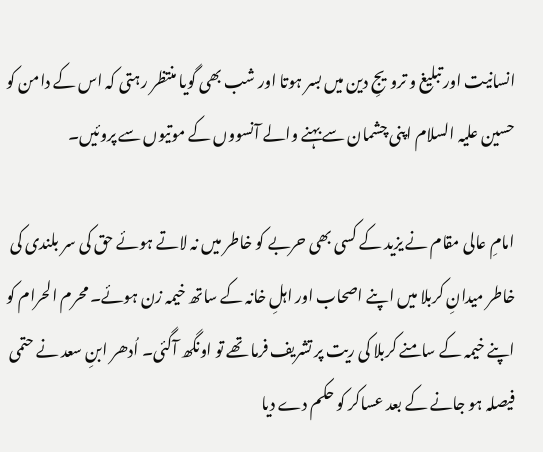انسانیت اور تبلیغ و ترویجِ دین میں بسر ہوتا اور شب بھی گویا منتظر رہتی کہ اس کے دامن کو حسین علیہ السلام اپنی چشمان سے بہنے والے آنسووں کے موتیوں سے پروئیں۔

امامِ عالی مقام نے یزید کے کسی بھی حربے کو خاطر میں نہ لاتے ہوئے حق کی سر بلندی کی خاطر میدانِ کربلا میں اپنے اصحاب اور اہلِ خانہ کے ساتھ خیمہ زن ہوئے۔ محرم الحرام کو اپنے خیمہ کے سامنے کربلا کی ریت پر تشریف فرما تھے تو اونگھ آگئی۔ اُدھر ابنِ سعد نے حتمی فیصلہ ہو جانے کے بعد عساکر کو حکم دے دیا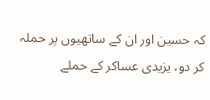کہ حسین اور ان کے ساتھیوں پر حملہ کر دو، یزیدی عساکر کے حملے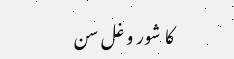کا شور و غل سن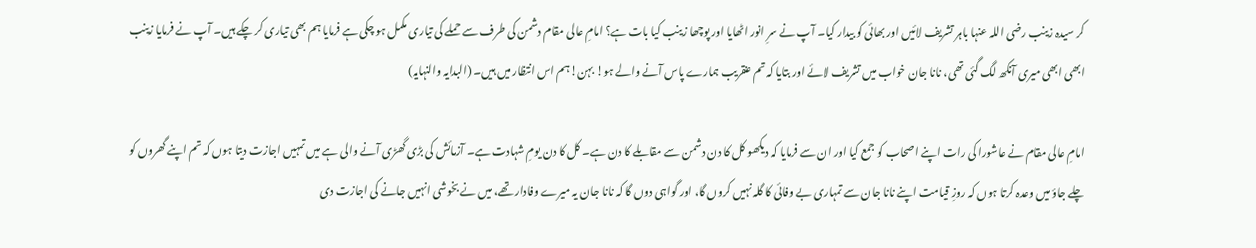کر سیدہ زینب رضی اللہ عنہا باہر تشریف لائیں اور بھائی کو بیدار کیا۔ آپ نے سرِ انور اٹھایا اور پوچھا زینب کیا بات ہے؟ امامِ عالی مقام دشمن کی طرف سے حملے کی تیاری مکمل ہو چکی ہے فرمایا ہم بھی تیاری کر چکے ہیں۔ آپ نے فرمایا زینب ابھی ابھی میری آنکھ لگ گئی تھی، نانا جان خواب میں تشریف لائے اور بتایا کہ تم عنقریب ہمارے پاس آنے والے ہو! بہن!ہم اس انتظار میں ہیں۔ (البدایہ والنہایہ)

امامِ عالی مقام نے عاشورا کی رات اپنے اصحاب کو جمع کیا اور ان سے فرمایا کہ دیکھو کل کا دن دشمن سے مقابلے کا دن ہے۔ کل کا دن یومِ شہادت ہے۔ آزمائش کی بڑی گھڑی آنے والی ہے میں تمہیں اجازت دیتا ہوں کہ تم اپنے گھروں کو چلے جاؤ میں وعدہ کرتا ہوں کہ روزِ قیامت اپنے نانا جان سے تمہاری بے وفائی کا گلہ نہیں کروں گا، اور گواہی دوں گا کہ نانا جان یہ میرے وفادار تھے، میں نے بخوشی انہیں جانے کی اجازت دی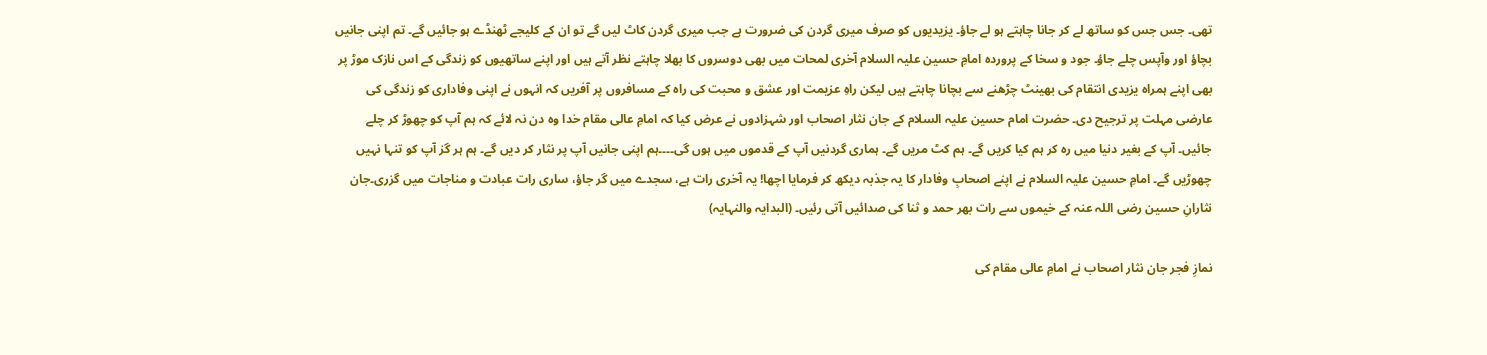تھی۔ جس جس کو ساتھ لے کر جانا چاہتے ہو لے جاؤ۔ یزیدیوں کو صرف میری گردن کی ضرورت ہے جب میری گردن کاٹ لیں گے تو ان کے کلیجے ٹھنڈے ہو جائیں گے۔ تم اپنی جانیں بچاؤ اور وآپس چلے جاؤ۔ جود و سخا کے پروردہ امامِ حسین علیہ السلام آخری لمحات میں بھی دوسروں کا بھلا چاہتے نظر آتے ہیں اور اپنے ساتھیوں کو زندگی کے اس نازک موڑ پر بھی اپنے ہمراہ یزیدی انتقام کی بھینٹ چڑھنے سے بچانا چاہتے ہیں لیکن راہِ عزیمت اور عشق و محبت کی راہ کے مسافروں پر آفریں کہ انہوں نے اپنی وفاداری کو زندگی کی عارضی مہلت پر ترجیح دی۔ حضرت امام حسین علیہ السلام کے جان نثار اصحاب اور شہزادوں نے عرض کیا کہ امامِ عالی مقام خدا وہ دن نہ لائے کہ ہم آپ کو چھوڑ کر چلے جائیں۔ آپ کے بغیر دنیا میں رہ کر ہم کیا کریں گے۔ ہم کٹ مریں گے۔ ہماری گردنیں آپ کے قدموں میں ہوں گی۔۔۔۔ہم اپنی جانیں آپ پر نثار کر دیں گے۔ ہم ہر گز آپ کو تنہا نہیں چھوڑیں گے۔ امامِ حسین علیہ السلام نے اپنے اصحابِ وفادار کا یہ جذبہ دیکھ کر فرمایا اچھا! یہ آخری رات ہے، سجدے میں گر جاؤ، ساری رات عبادت و مناجات میں گزری۔جان نثارانِ حسین رضی اللہ عنہ کے خیموں سے رات بھر حمد و ثنا کی صدائیں آتی رئیں۔ (البدایہ والنہایہ)

نمازِ فجر جان نثار اصحاب نے امامِ عالی مقام کی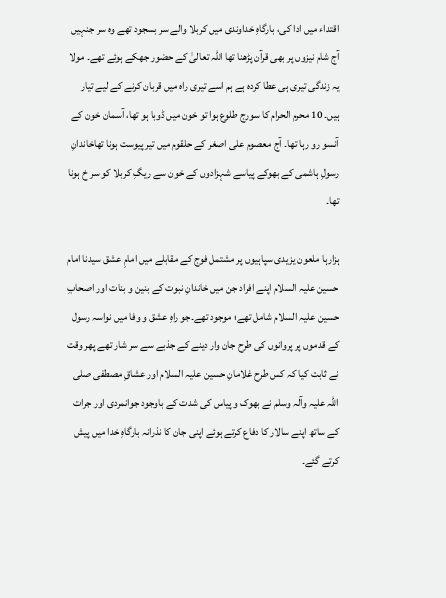اقتداء میں ادا کی، بارگاہِ خداوندی میں کربلا والے سر بسجود تھے وہ سر جنہیں آج شام نیزوں پر بھی قرآن پڑھنا تھا اللہ تعالیٰ کے حضور جھکے ہوئے تھے۔ مولا یہ زندگی تیری ہی عطا کردہ ہے ہم اسے تیری راہ میں قربان کرنے کے لیے تیار ہیں۔ 10 محرم الحرام کا سورج طلوع ہوا تو خون میں ڈوبا ہو تھا، آسمان خون کے آنسو رو رہا تھا۔ آج معصوم علی اصغر کے حلقوم میں تیر پیوست ہونا تھاخاندانِ رسولِ ہاشمی کے بھوکے پیاسے شہزادوں کے خون سے ریگِ کربلا کو سر خ ہونا تھا۔

ہزارہا ملعون یزیدی سپاہیوں پر مشتمل فوج کے مقابلے میں امامِ عشق سیدنا امام حسین علیہ السلام اپنے افراد جن میں خاندانِ نبوت کے بنین و بنات اور اصحابِ حسین علیہ السلام شامل تھے؛ موجود تھے۔جو راہِ عشق و وفا میں نواسہ رسول کے قدموں پر پروانوں کی طرح جان وار دینے کے جذبے سے سر شار تھے پھر وقت نے ثابت کیا کہ کس طرح غلامانِ حسین علیہ السلام اور عشاقِ مصطفی صلی اللہ علیہ وآلہ وسلم نے بھوک و پیاس کی شدت کے باوجود جوانمردی اور جرات کے ساتھ اپنے سالار کا دفاع کرتے ہوئے اپنی جان کا نذرانہ بارگاہِ خدا میں پیش کرتے گئے۔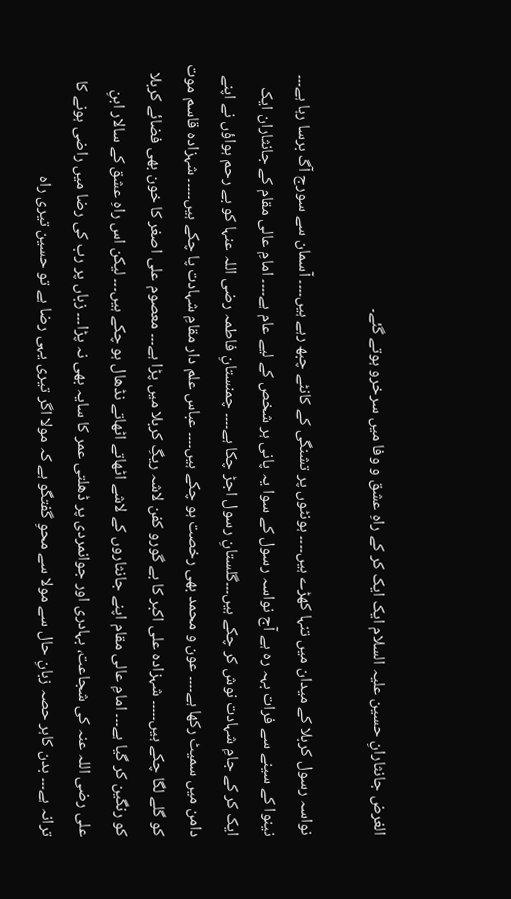الغرض جانثارانِ حسین علیہ السلام ایک ایک کر کے راہِ عشق و وفا میں سرخرو ہوتے گئے۔

نواسہ رسول کربلا کے میدان میں تنہا کھڑے ہیں۔۔۔۔ ہونٹوں پر تشنگی کے کانٹے چبھ رہے ہیں۔۔۔۔ آسمان سے سورج آگ برسا رہا ہے۔۔۔ نینوا کے سینے سے فرات بہہ رہ ہے آج نواسہ رسول کے سوا یہ پانی ہر شخص کے لیے عام ہے۔۔۔۔ امامِ عالی مقام کے جانثاران ایک ایک کر کے جامِ شہادت نوش کر چکے ہیں۔۔۔گلستانِ رسول اجڑ چکا ہے۔۔۔۔ چمنستانِ فاطمہ رضی اللہ عنہا کو بے رحم ہواؤں نے اپنے دامن میں سمیٹ رکھا ہے۔۔۔۔ عون و محمد بھی رخصت ہو چکے ہیں۔۔۔۔ عباس علم دار مقامِ شہادت پا چکے ہیں۔۔۔۔۔ شہزادہ قاسم موت کو گلے لگا چکے ہیں۔۔۔۔۔ شہزادہ علی اکبر کا بے گورو کفن لاشہ ریگِ کربلا میں پڑا ہے۔۔۔ معصوم علی اصغر کا خون بھی فضائے کربلا کو رنگین کر گیا ہے۔۔۔ امامِ عالی مقام اپنے جانثاروں کے لاشے اٹھاتے اٹھاتے نڈھال ہو چکے ہیں۔۔۔ لیکن اس راہِ عشق کے سالار ابنِ علی رضی اللہ عنہ کی شجاعت، بہادری اور جوانمردی پر ڈھلتی عمر کا سایہ بھی نہ پڑا۔۔۔ زباں پر رب کی رضا میں راضی ہونے کا ترانہ ہے۔۔۔ بدن کاہر حصہ زبانِ حال سے مولا سے محوِ گفتگو ہے کہ مولا اگر تیری یہی رضا ہے تو حسین تیری راہ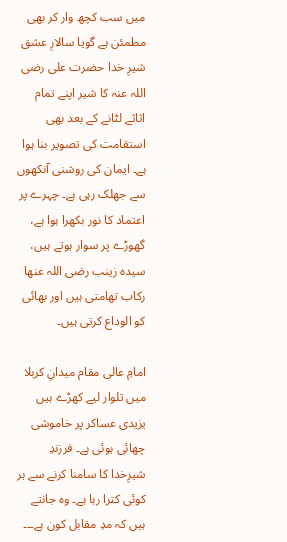میں سب کچھ وار کر بھی مطمئن ہے گویا سالارِ عشق شیرِ خدا حضرت علی رضی اللہ عنہ کا شیر اپنے تمام اثاثے لٹانے کے بعد بھی استقامت کی تصویر بنا ہوا ہے۔ ایمان کی روشنی آنکھوں سے جھلک رہی ہے۔ چہرے پر اعتماد کا نور بکھرا ہوا ہے، گھوڑے پر سوار ہوتے ہیں، سیدہ زینب رضی اللہ عنھا رکاب تھامتی ہیں اور بھائی کو الوداع کرتی ہیں۔

امامِ عالی مقام میدانِ کربلا میں تلوار لیے کھڑے ہیں یزیدی عساکر پر خاموشی چھائی ہوئی ہے۔ فرزندِ شیرِخدا کا سامنا کرنے سے ہر کوئی کترا رہا ہے۔ وہ جانتے ہیں کہ مدِ مقابل کون ہے۔۔۔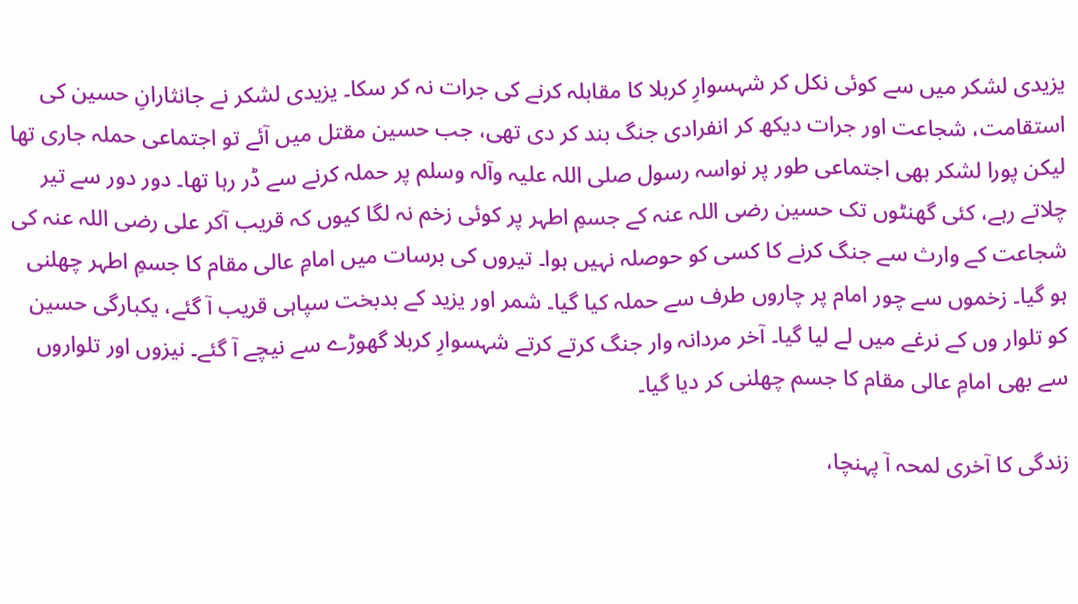یزیدی لشکر میں سے کوئی نکل کر شہسوارِ کربلا کا مقابلہ کرنے کی جرات نہ کر سکا۔ یزیدی لشکر نے جانثارانِ حسین کی استقامت، شجاعت اور جرات دیکھ کر انفرادی جنگ بند کر دی تھی، جب حسین مقتل میں آئے تو اجتماعی حملہ جاری تھا لیکن پورا لشکر بھی اجتماعی طور پر نواسہ رسول صلی اللہ علیہ وآلہ وسلم پر حملہ کرنے سے ڈر رہا تھا۔ دور دور سے تیر چلاتے رہے، کئی گھنٹوں تک حسین رضی اللہ عنہ کے جسمِ اطہر پر کوئی زخم نہ لگا کیوں کہ قریب آکر علی رضی اللہ عنہ کی شجاعت کے وارث سے جنگ کرنے کا کسی کو حوصلہ نہیں ہوا۔ تیروں کی برسات میں امامِ عالی مقام کا جسمِ اطہر چھلنی ہو گیا۔ زخموں سے چور امام پر چاروں طرف سے حملہ کیا گیا۔ شمر اور یزید کے بدبخت سپاہی قریب آ گئے، یکبارگی حسین کو تلوار وں کے نرغے میں لے لیا گیا۔ آخر مردانہ وار جنگ کرتے کرتے شہسوارِ کربلا گھوڑے سے نیچے آ گئے۔ نیزوں اور تلواروں سے بھی امامِ عالی مقام کا جسم چھلنی کر دیا گیا۔

زندگی کا آخری لمحہ آ پہنچا،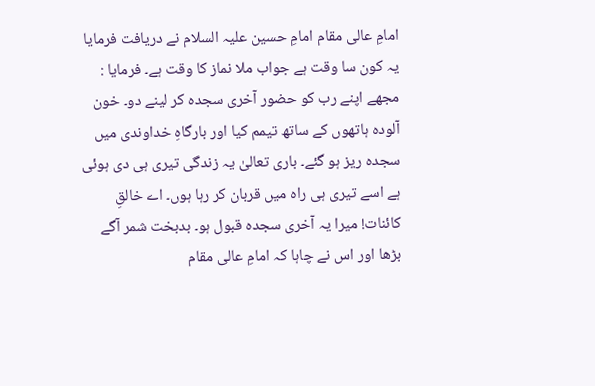امامِ عالی مقام امامِ حسین علیہ السلام نے دریافت فرمایا یہ کون سا وقت ہے جواب ملا نماز کا وقت ہے۔ فرمایا : مجھے اپنے رب کو حضور آخری سجدہ کر لینے دو۔ خون آلودہ ہاتھوں کے ساتھ تیمم کیا اور بارگاہِ خداوندی میں سجدہ ریز ہو گئے۔ باری تعالیٰ یہ زندگی تیری ہی دی ہوئی ہے اسے تیری ہی راہ میں قربان کر رہا ہوں۔ اے خالقِ کائنات! میرا یہ آخری سجدہ قبول ہو۔ بدبخت شمر آگے بڑھا اور اس نے چاہا کہ امامِ عالی مقام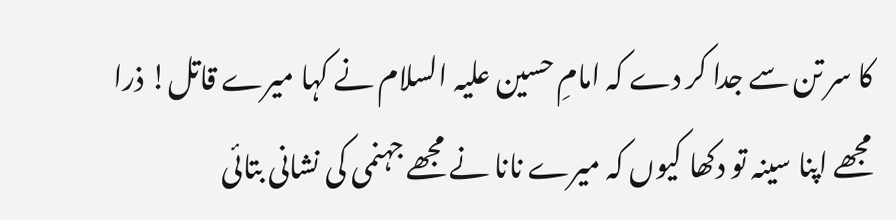کا سر تن سے جدا کر دے کہ امامِ حسین علیہ السلام نے کہا میرے قاتل! ذرا مجھے اپنا سینہ تو دکھا کیوں کہ میرے نانا نے مجھے جہنمی کی نشانی بتائی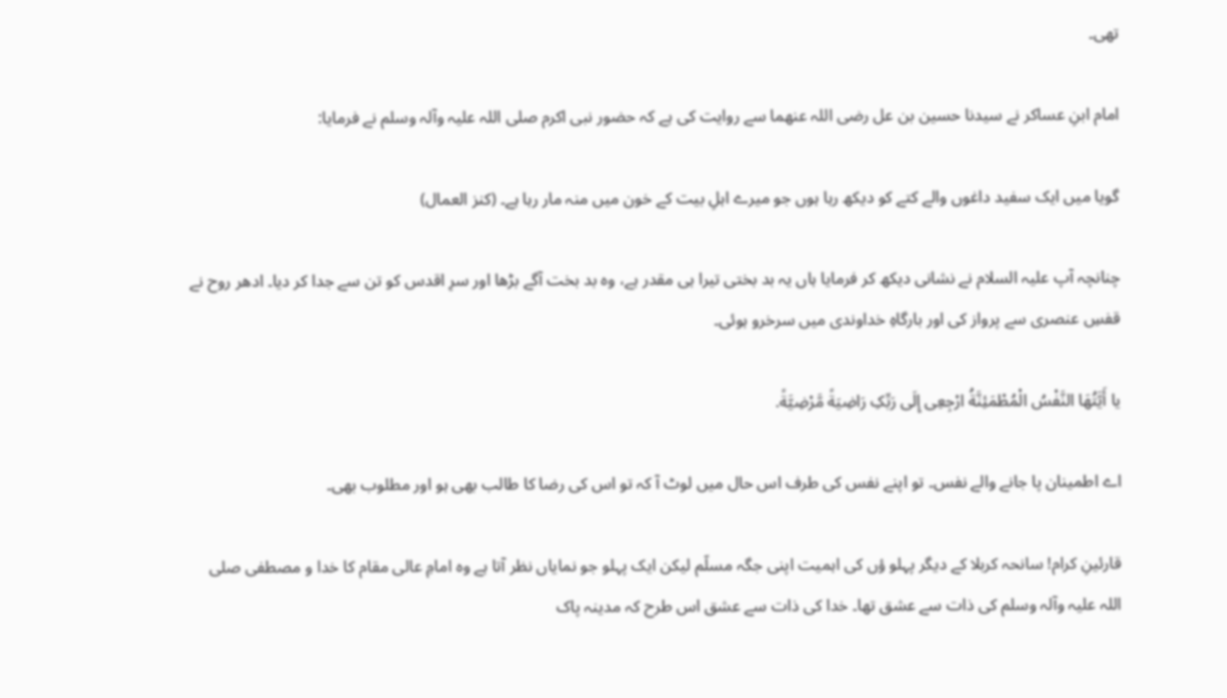تھی۔

امام ابنِ عساکر نے سیدنا حسین بن عل رضی اللہ عنھما سے روایت کی ہے کہ حضور نبی اکرم صلی اللہ علیہ وآلہ وسلم نے فرمایا:

گویا میں ایک سفید داغوں والے کتے کو دیکھ رہا ہوں جو میرے اہلِ بیت کے خون میں منہ مار رہا ہے۔ (کنز العمال)

چنانچہ آپ علیہ السلام نے نشانی دیکھ کر فرمایا ہاں یہ بد بختی تیرا ہی مقدر ہے، وہ بد بخت آگے بڑھا اور سرِ اقدس کو تن سے جدا کر دیا۔ ادھر روح نے قفسِ عنصری سے پرواز کی اور بارگاہِ خداوندی میں سرخرو ہوئی۔

یا أَیَّتُهَا النَّفْسُ الْمُطْمَئِنَّةُ ارْجِعِی إِلَی رَبِّکِ رَاضِیَةً مَّرْضِیَّةً.

اے اطمینان پا جانے والے نفس۔ تو اپنے نفس کی طرف اس حال میں لوٹ آ کہ تو اس کی رضا کا طالب بھی ہو اور مطلوب بھی۔

قارئینِ کرام! سانحہ کربلا کے دیگر پہلو ؤں کی اہمیت اپنی جگہ مسلّم لیکن ایک پہلو جو نمایاں نظر آتا ہے وہ امامِ عالی مقام کا خدا و مصطفی صلی اللہ علیہ وآلہ وسلم کی ذات سے عشق تھا۔ خدا کی ذات سے عشق اس طرح کہ مدینہ پاک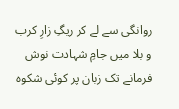روانگی سے لے کر ریگِ زارِ کرب و بلا میں جامِ شہادت نوش فرمانے تک زبان پر کوئی شکوہ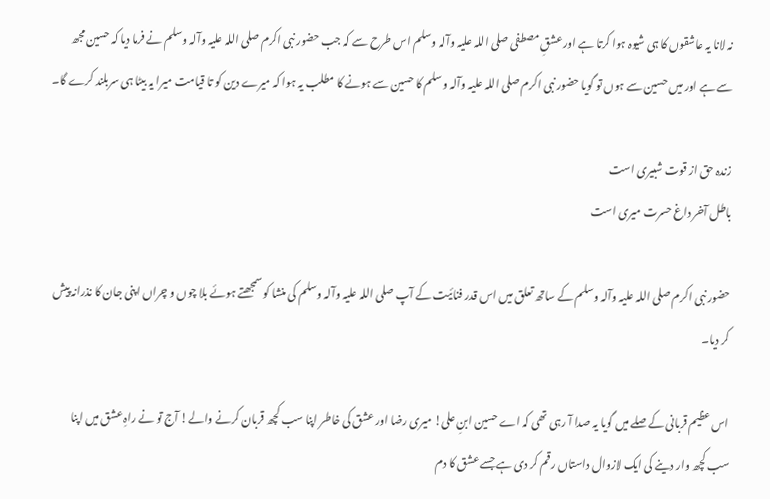نہ لانا یہ عاشقوں کا ہی شیوہ ہوا کرتا ہے اور عشقِ مصطفی صلی اللہ علیہ وآلہ وسلم اس طرح سے کہ جب حضور نبی اکرم صلی اللہ علیہ وآلہ وسلم نے فرما دیا کہ حسین مجھ سے ہے اور میں حسین سے ہوں تو گویا حضور نبی اکرم صلی اللہ علیہ وآلہ وسلم کا حسین سے ہونے کا مطلب یہ ہوا کہ میرے دین کو تا قیامت میرا یہ بیٹا ہی سربلند کرے گا۔

زندہ حق از قوت شبیری است
باطل آخر داغ حسرت میری است

حضور نبی اکرم صلی اللہ علیہ وآلہ وسلم کے ساتھ تعلق میں اس قدر فنائیت کے آپ صلی اللہ علیہ وآلہ وسلم کی منشا کو سمجھتے ہوئے بلا چوں و چراں اپنی جان کا نذرانہ پیش کر دیا۔

اس عظیم قربانی کے صلے میں گویا یہ صدا آ رہی تھی کہ اے حسین ابنِ علی! میری رضا اور عشق کی خاطر اپنا سب کچھ قربان کرنے والے! آج تو نے راہِ عشق میں اپنا سب کچھ وار دینے کی ایک لازوال داستاں رقم کر دی ہے جسے عشق کا دم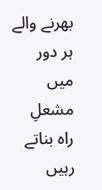بھرنے والے ہر دور میں مشعلِ راہ بناتے رہیں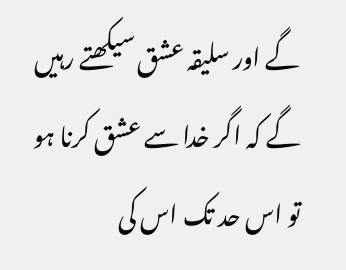گے اور سلیقہ عشق سیکھتے رہیں گے کہ اگر خدا سے عشق کرنا ہو تو اس حد تک اس کی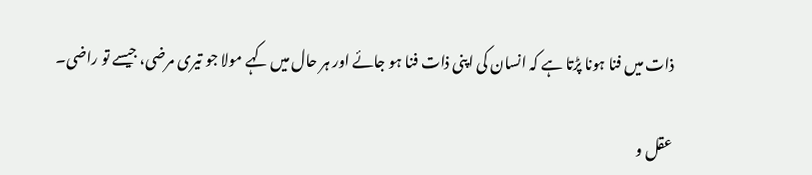ذات میں فنا ہونا پڑتا ہے کہ انسان کی اپنی ذات فنا ہو جائے اور ہر حال میں کہے مولا جو تیری مرضی، جیسے تو راضی۔

عقل و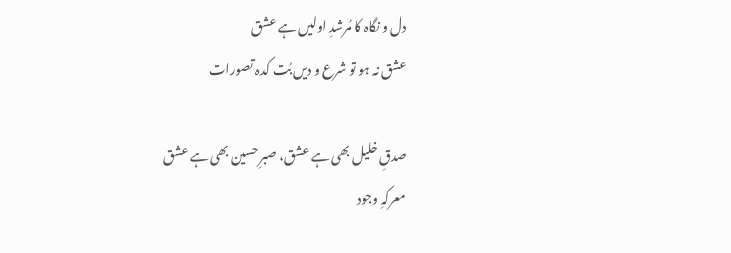دل و نگاہ کا مُرشدِ اولیں ہے عشق
عشق نہ ہو تو شرع و دیں بُت کدہ تصورات

صدقِ خلیل بھی ہے عشق، صبرِ حسین بھی ہے عشق
معرکہِ وجود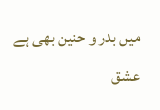میں بدر و حنین بھی ہے عشق